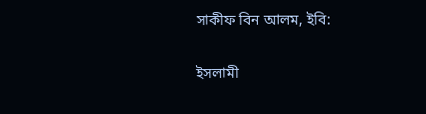সাকীফ বিন আলম, ইবি:

ইসলামী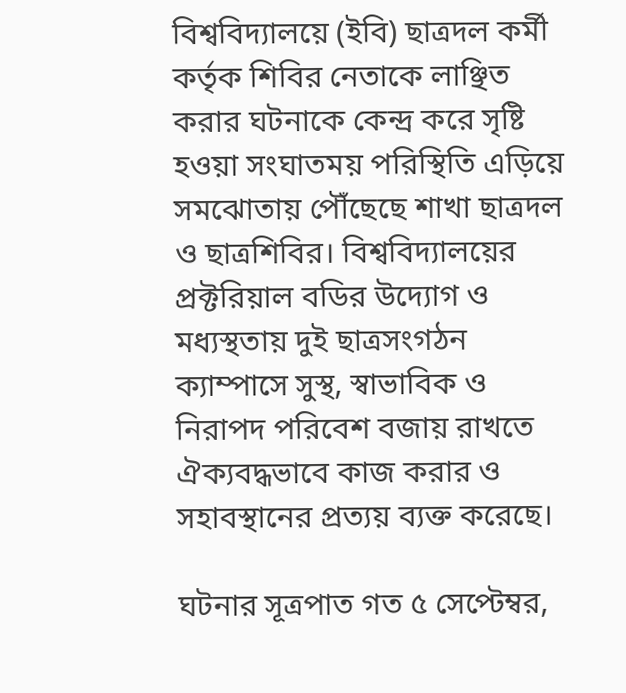বিশ্ববিদ্যালয়ে (ইবি) ছাত্রদল কর্মী কর্তৃক শিবির নেতাকে লাঞ্ছিত করার ঘটনাকে কেন্দ্র করে সৃষ্টি হওয়া সংঘাতময় পরিস্থিতি এড়িয়ে সমঝোতায় পৌঁছেছে শাখা ছাত্রদল ও ছাত্রশিবির। বিশ্ববিদ্যালয়ের প্রক্টরিয়াল বডির উদ্যোগ ও মধ্যস্থতায় দুই ছাত্রসংগঠন ক্যাম্পাসে সুস্থ, স্বাভাবিক ও নিরাপদ পরিবেশ বজায় রাখতে ঐক্যবদ্ধভাবে কাজ করার ও সহাবস্থানের প্রত্যয় ব্যক্ত করেছে।

ঘটনার সূত্রপাত গত ৫ সেপ্টেম্বর,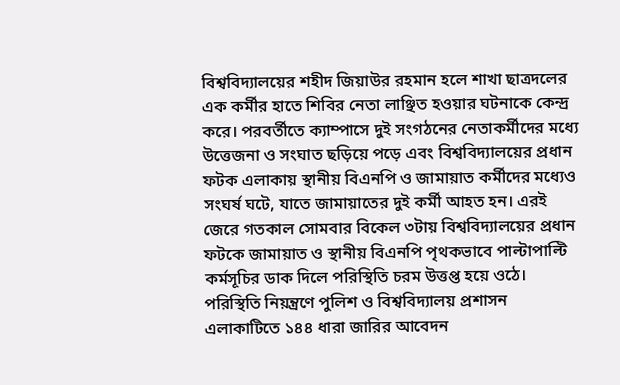বিশ্ববিদ্যালয়ের শহীদ জিয়াউর রহমান হলে শাখা ছাত্রদলের এক কর্মীর হাতে শিবির নেতা লাঞ্ছিত হওয়ার ঘটনাকে কেন্দ্র করে। পরবর্তীতে ক্যাম্পাসে দুই সংগঠনের নেতাকর্মীদের মধ্যে উত্তেজনা ও সংঘাত ছড়িয়ে পড়ে এবং বিশ্ববিদ্যালয়ের প্রধান ফটক এলাকায় স্থানীয় বিএনপি ও জামায়াত কর্মীদের মধ্যেও সংঘর্ষ ঘটে, যাতে জামায়াতের দুই কর্মী আহত হন। এরই জেরে গতকাল সোমবার বিকেল ৩টায় বিশ্ববিদ্যালয়ের প্রধান ফটকে জামায়াত ও স্থানীয় বিএনপি পৃথকভাবে পাল্টাপাল্টি কর্মসূচির ডাক দিলে পরিস্থিতি চরম উত্তপ্ত হয়ে ওঠে। পরিস্থিতি নিয়ন্ত্রণে পুলিশ ও বিশ্ববিদ্যালয় প্রশাসন এলাকাটিতে ১৪৪ ধারা জারির আবেদন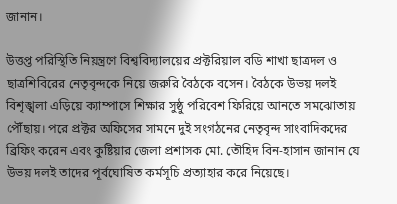জানান।

উত্তপ্ত পরিস্থিতি নিয়ন্ত্রণে বিশ্ববিদ্যালয়ের প্রক্টরিয়াল বডি শাখা ছাত্রদল ও ছাত্রশিবিরের নেতৃবৃন্দকে নিয়ে জরুরি বৈঠকে বসেন। বৈঠকে উভয় দলই বিশৃঙ্খলা এড়িয়ে ক্যাম্পাসে শিক্ষার সুষ্ঠু পরিবেশ ফিরিয়ে আনতে সমঝোতায় পৌঁছায়। পরে প্রক্টর অফিসের সামনে দুই সংগঠনের নেতৃবৃন্দ সাংবাদিকদের ব্রিফিং করেন এবং কুষ্টিয়ার জেলা প্রশাসক মো. তৌহিদ বিন-হাসান জানান যে উভয় দলই তাদের পূর্বঘোষিত কর্মসূচি প্রত্যাহার করে নিয়েছে।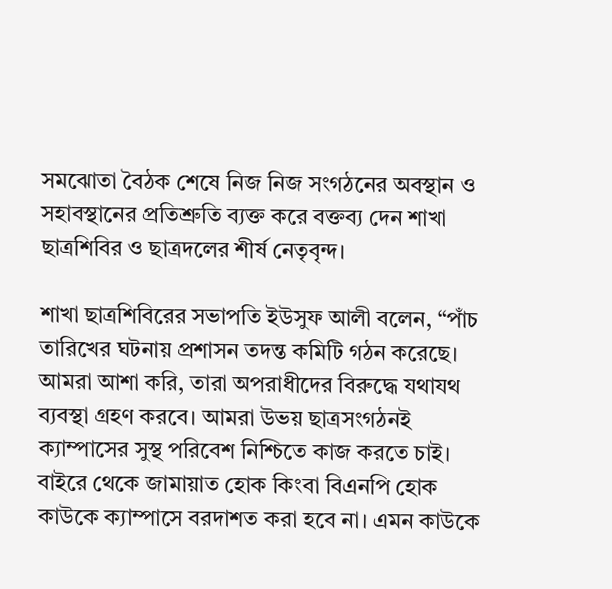সমঝোতা বৈঠক শেষে নিজ নিজ সংগঠনের অবস্থান ও সহাবস্থানের প্রতিশ্রুতি ব্যক্ত করে বক্তব্য দেন শাখা ছাত্রশিবির ও ছাত্রদলের শীর্ষ নেতৃবৃন্দ।

শাখা ছাত্রশিবিরের সভাপতি ইউসুফ আলী বলেন, “পাঁচ তারিখের ঘটনায় প্রশাসন তদন্ত কমিটি গঠন করেছে। আমরা আশা করি, তারা অপরাধীদের বিরুদ্ধে যথাযথ ব্যবস্থা গ্রহণ করবে। আমরা উভয় ছাত্রসংগঠনই ক্যাম্পাসের সুস্থ পরিবেশ নিশ্চিতে কাজ করতে চাই। বাইরে থেকে জামায়াত হোক কিংবা বিএনপি হোক কাউকে ক্যাম্পাসে বরদাশত করা হবে না। এমন কাউকে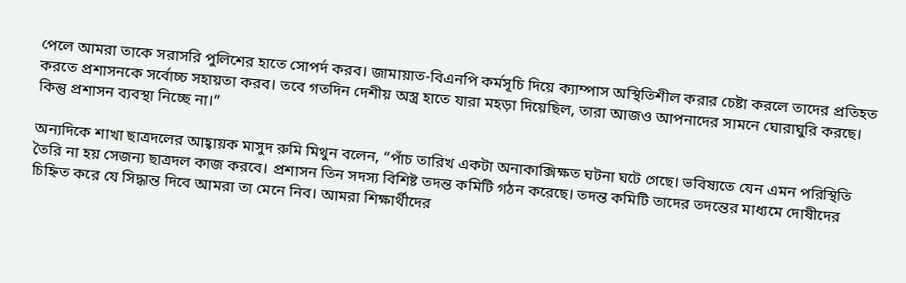পেলে আমরা তাকে সরাসরি পুলিশের হাতে সোপর্দ করব। জামায়াত-বিএনপি কর্মসূচি দিয়ে ক্যাম্পাস অস্থিতিশীল করার চেষ্টা করলে তাদের প্রতিহত করতে প্রশাসনকে সর্বোচ্চ সহায়তা করব। তবে গতদিন দেশীয় অস্ত্র হাতে যারা মহড়া দিয়েছিল, তারা আজও আপনাদের সামনে ঘোরাঘুরি করছে। কিন্তু প্রশাসন ব্যবস্থা নিচ্ছে না।”

অন্যদিকে শাখা ছাত্রদলের আহ্বায়ক মাসুদ রুমি মিথুন বলেন, “পাঁচ তারিখ একটা অনাকাক্সিক্ষত ঘটনা ঘটে গেছে। ভবিষ্যতে যেন এমন পরিস্থিতি তৈরি না হয় সেজন্য ছাত্রদল কাজ করবে। প্রশাসন তিন সদস্য বিশিষ্ট তদন্ত কমিটি গঠন করেছে। তদন্ত কমিটি তাদের তদন্তের মাধ্যমে দোষীদের চিহ্নিত করে যে সিদ্ধান্ত দিবে আমরা তা মেনে নিব। আমরা শিক্ষার্থীদের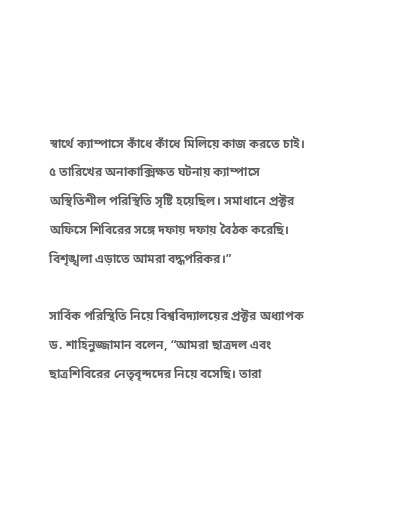স্বার্থে ক্যাম্পাসে কাঁধে কাঁধে মিলিয়ে কাজ করতে চাই। ৫ তারিখের অনাকাক্সিক্ষত ঘটনায় ক্যাম্পাসে অস্থিতিশীল পরিস্থিতি সৃষ্টি হয়েছিল। সমাধানে প্রক্টর অফিসে শিবিরের সঙ্গে দফায় দফায় বৈঠক করেছি। বিশৃঙ্খলা এড়াতে আমরা বদ্ধপরিকর।”

সার্বিক পরিস্থিতি নিয়ে বিশ্ববিদ্যালয়ের প্রক্টর অধ্যাপক ড. শাহিনুজ্জামান বলেন, “আমরা ছাত্রদল এবং ছাত্রশিবিরের নেতৃবৃন্দদের নিয়ে বসেছি। তারা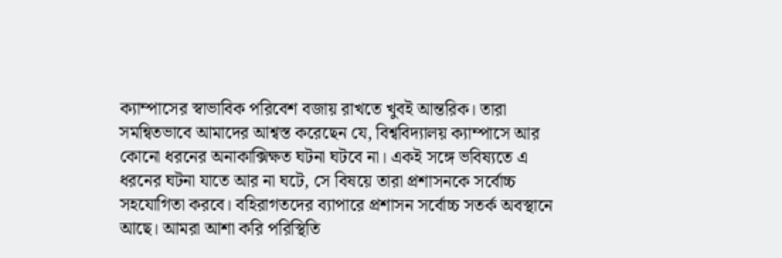ক্যাম্পাসের স্বাভাবিক পরিবেশ বজায় রাখতে খুবই আন্তরিক। তারা সমন্বিতভাবে আমাদের আশ্বস্ত করেছেন যে, বিশ্ববিদ্যালয় ক্যাম্পাসে আর কোনো ধরনের অনাকাক্সিক্ষত ঘটনা ঘটবে না। একই সঙ্গে ভবিষ্যতে এ ধরনের ঘটনা যাতে আর না ঘটে, সে বিষয়ে তারা প্রশাসনকে সর্বোচ্চ সহযোগিতা করবে। বহিরাগতদের ব্যাপারে প্রশাসন সর্বোচ্চ সতর্ক অবস্থানে আছে। আমরা আশা করি পরিস্থিতি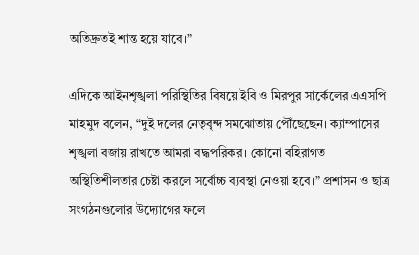অতিদ্রুতই শান্ত হয়ে যাবে।”

এদিকে আইনশৃঙ্খলা পরিস্থিতির বিষয়ে ইবি ও মিরপুর সার্কেলের এএসপি মাহমুদ বলেন, “দুই দলের নেতৃবৃন্দ সমঝোতায় পৌঁছেছেন। ক্যাম্পাসের শৃঙ্খলা বজায় রাখতে আমরা বদ্ধপরিকর। কোনো বহিরাগত অস্থিতিশীলতার চেষ্টা করলে সর্বোচ্চ ব্যবস্থা নেওয়া হবে।” প্রশাসন ও ছাত্র সংগঠনগুলোর উদ্যোগের ফলে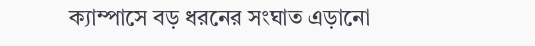ক্যাম্পাসে বড় ধরনের সংঘাত এড়ানো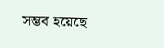সম্ভব হয়েছে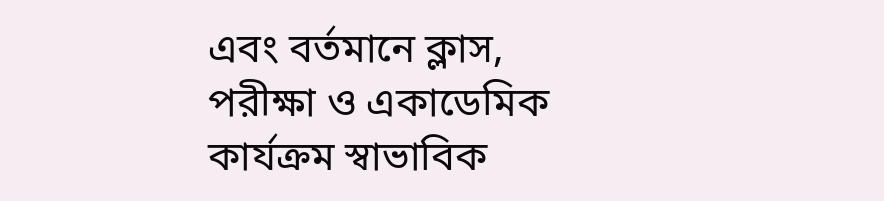এবং বর্তমানে ক্লাস, পরীক্ষা ও একাডেমিক কার্যক্রম স্বাভাবিক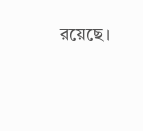রয়েছে।